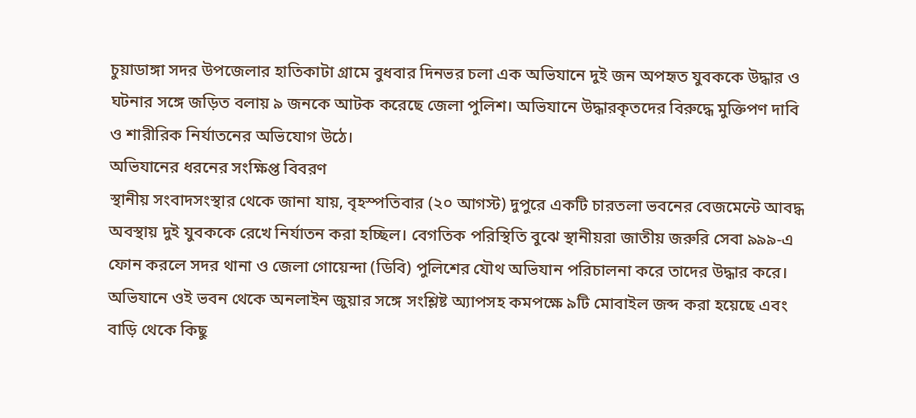চুয়াডাঙ্গা সদর উপজেলার হাতিকাটা গ্রামে বুধবার দিনভর চলা এক অভিযানে দুই জন অপহৃত যুবককে উদ্ধার ও ঘটনার সঙ্গে জড়িত বলায় ৯ জনকে আটক করেছে জেলা পুলিশ। অভিযানে উদ্ধারকৃতদের বিরুদ্ধে মুক্তিপণ দাবি ও শারীরিক নির্যাতনের অভিযোগ উঠে।
অভিযানের ধরনের সংক্ষিপ্ত বিবরণ
স্থানীয় সংবাদসংস্থার থেকে জানা যায়, বৃহস্পতিবার (২০ আগস্ট) দুপুরে একটি চারতলা ভবনের বেজমেন্টে আবদ্ধ অবস্থায় দুই যুবককে রেখে নির্যাতন করা হচ্ছিল। বেগতিক পরিস্থিতি বুঝে স্থানীয়রা জাতীয় জরুরি সেবা ৯৯৯-এ ফোন করলে সদর থানা ও জেলা গোয়েন্দা (ডিবি) পুলিশের যৌথ অভিযান পরিচালনা করে তাদের উদ্ধার করে। অভিযানে ওই ভবন থেকে অনলাইন জুয়ার সঙ্গে সংশ্লিষ্ট অ্যাপসহ কমপক্ষে ৯টি মোবাইল জব্দ করা হয়েছে এবং বাড়ি থেকে কিছু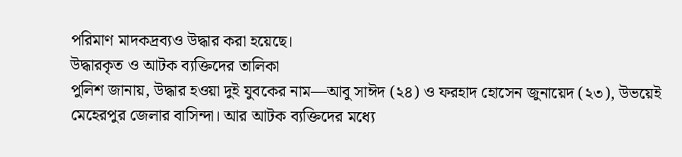পরিমাণ মাদকদ্রব্যও উদ্ধার করা হয়েছে।
উদ্ধারকৃত ও আটক ব্যক্তিদের তালিকা
পুলিশ জানায়, উদ্ধার হওয়া দুই যুবকের নাম—আবু সাঈদ (২৪) ও ফরহাদ হোসেন জুনায়েদ (২৩), উভয়েই মেহেরপুর জেলার বাসিন্দা। আর আটক ব্যক্তিদের মধ্যে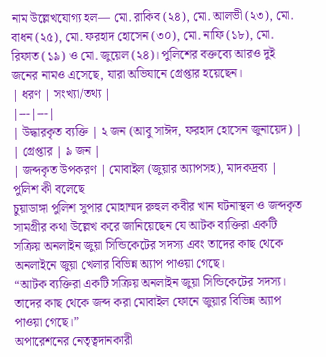নাম উল্লেখযোগ্য হল— মো. রাকিব (২৪), মো. আলভী (২৩), মো. বাধন (২৫), মো. ফরহাদ হোসেন (৩০), মো. নাফি (১৮), মো. রিফাত (১৯) ও মো. জুয়েল (২৪)। পুলিশের বক্তব্যে আরও দুই জনের নামও এসেছে, যারা অভিযানে গ্রেপ্তার হয়েছেন।
| ধরণ | সংখ্যা/তথ্য |
|---|---|
| উদ্ধারকৃত ব্যক্তি | ২ জন (আবু সাঈদ, ফরহাদ হোসেন জুনায়েদ) |
| গ্রেপ্তার | ৯ জন |
| জব্দকৃত উপকরণ | মোবাইল (জুয়ার অ্যাপসহ), মাদকদ্রব্য |
পুলিশ কী বলেছে
চুয়াডাঙ্গা পুলিশ সুপার মোহাম্মদ রুহুল কবীর খান ঘটনাস্থল ও জব্দকৃত সামগ্রীর কথা উল্লেখ করে জানিয়েছেন যে আটক ব্যক্তিরা একটি সক্রিয় অনলাইন জুয়া সিন্ডিকেটের সদস্য এবং তাদের কাছ থেকে অনলাইনে জুয়া খেলার বিভিন্ন অ্যাপ পাওয়া গেছে।
“আটক ব্যক্তিরা একটি সক্রিয় অনলাইন জুয়া সিন্ডিকেটের সদস্য। তাদের কাছ থেকে জব্দ করা মোবাইল ফোনে জুয়ার বিভিন্ন অ্যাপ পাওয়া গেছে।”
অপারেশনের নেতৃত্বদানকারী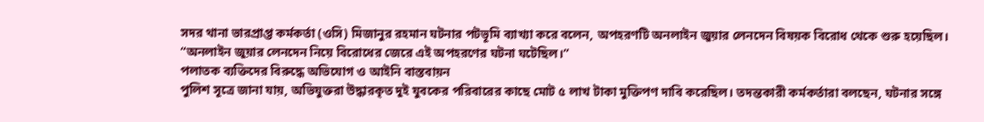সদর থানা ভারপ্রাপ্ত কর্মকর্তা (ওসি) মিজানুর রহমান ঘটনার পটভূমি ব্যাখ্যা করে বলেন, অপহরণটি অনলাইন জুয়ার লেনদেন বিষয়ক বিরোধ থেকে শুরু হয়েছিল।
“অনলাইন জুয়ার লেনদেন নিয়ে বিরোধের জেরে এই অপহরণের ঘটনা ঘটেছিল।”
পলাতক ব্যক্তিদের বিরুদ্ধে অভিযোগ ও আইনি বাস্তবায়ন
পুলিশ সূত্রে জানা যায়, অভিযুক্তরা উদ্ধারকৃত দুই যুবকের পরিবারের কাছে মোট ৫ লাখ টাকা মুক্তিপণ দাবি করেছিল। তদন্তকারী কর্মকর্তারা বলছেন, ঘটনার সঙ্গে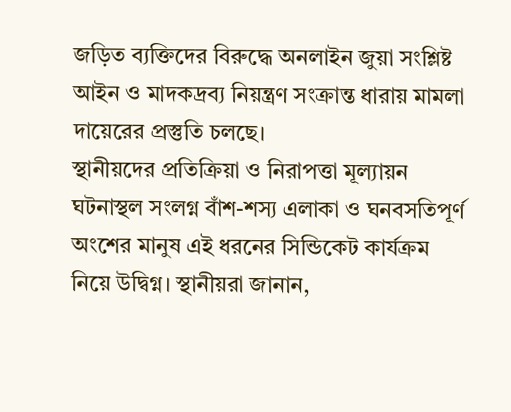জড়িত ব্যক্তিদের বিরুদ্ধে অনলাইন জুয়া সংশ্লিষ্ট আইন ও মাদকদ্রব্য নিয়ন্ত্রণ সংক্রান্ত ধারায় মামলা দায়েরের প্রস্তুতি চলছে।
স্থানীয়দের প্রতিক্রিয়া ও নিরাপত্তা মূল্যায়ন
ঘটনাস্থল সংলগ্ন বাঁশ-শস্য এলাকা ও ঘনবসতিপূর্ণ অংশের মানুষ এই ধরনের সিন্ডিকেট কার্যক্রম নিয়ে উদ্বিগ্ন। স্থানীয়রা জানান,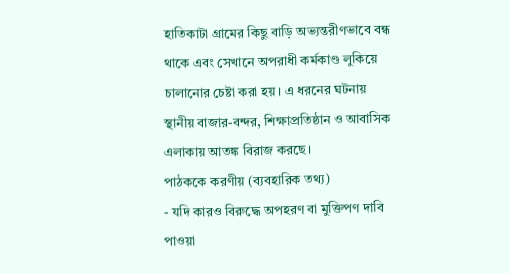হাতিকাটা গ্রামের কিছু বাড়ি অভ্যন্তরীণভাবে বন্ধ থাকে এবং সেখানে অপরাধী কর্মকাণ্ড লুকিয়ে চালানোর চেষ্টা করা হয়। এ ধরনের ঘটনায় স্থানীয় বাজার-বন্দর, শিক্ষাপ্রতিষ্ঠান ও আবাসিক এলাকায় আতঙ্ক বিরাজ করছে।
পাঠককে করণীয় (ব্যবহারিক তথ্য)
- যদি কারও বিরুদ্ধে অপহরণ বা মুক্তিপণ দাবি পাওয়া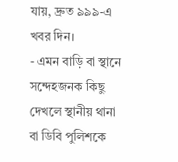যায়, দ্রুত ৯৯৯-এ খবর দিন।
- এমন বাড়ি বা স্থানে সন্দেহজনক কিছু দেখলে স্থানীয় থানা বা ডিবি পুলিশকে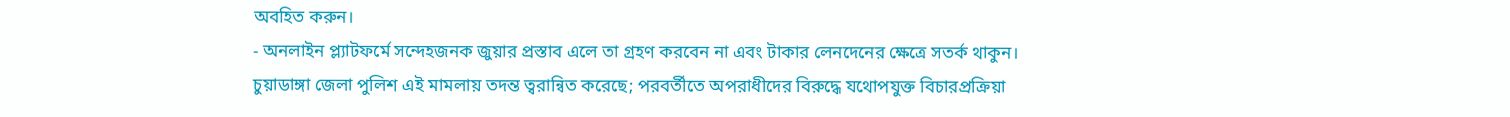অবহিত করুন।
- অনলাইন প্ল্যাটফর্মে সন্দেহজনক জুয়ার প্রস্তাব এলে তা গ্রহণ করবেন না এবং টাকার লেনদেনের ক্ষেত্রে সতর্ক থাকুন।
চুয়াডাঙ্গা জেলা পুলিশ এই মামলায় তদন্ত ত্বরান্বিত করেছে; পরবর্তীতে অপরাধীদের বিরুদ্ধে যথোপযুক্ত বিচারপ্রক্রিয়া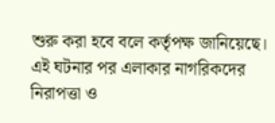শুরু করা হবে বলে কর্তৃপক্ষ জানিয়েছে।
এই ঘটনার পর এলাকার নাগরিকদের নিরাপত্তা ও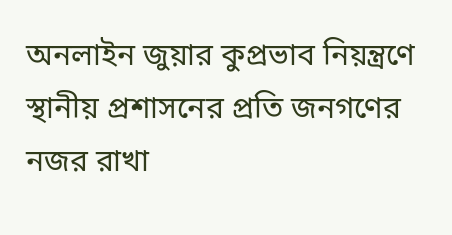অনলাইন জুয়ার কুপ্রভাব নিয়ন্ত্রণে স্থানীয় প্রশাসনের প্রতি জনগণের নজর রাখা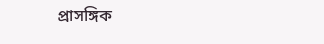প্রাসঙ্গিক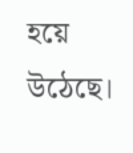হয়ে উঠেছে।